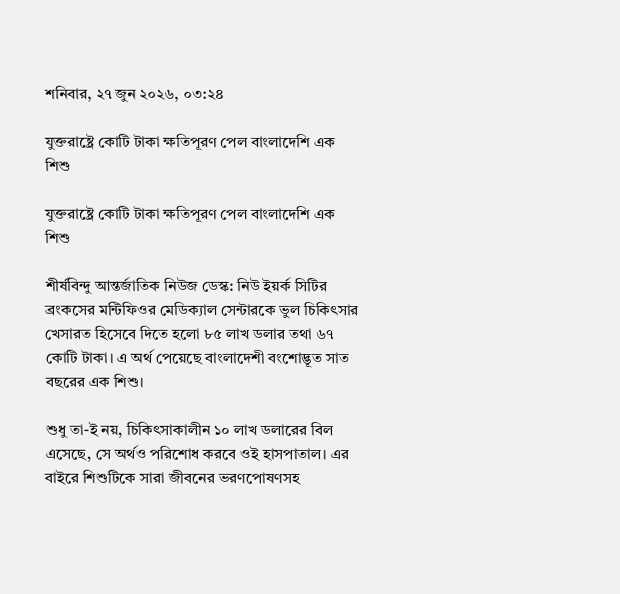শনিবার, ২৭ জুন ২০২৬, ০৩:২৪

যুক্তরাষ্ট্রে কোটি টাকা ক্ষতিপূরণ পেল বাংলাদেশি এক শিশু

যুক্তরাষ্ট্রে কোটি টাকা ক্ষতিপূরণ পেল বাংলাদেশি এক শিশু

শীর্ষবিন্দু আন্তর্জাতিক নিউজ ডেস্ক: নিউ ইয়র্ক সিটির ব্রংকসের মন্টিফিওর মেডিক্যাল সেন্টারকে ভুল চিকিৎসার খেসারত হিসেবে দিতে হলো ৮৫ লাখ ডলার তথা ৬৭ কোটি টাকা। এ অর্থ পেয়েছে বাংলাদেশী বংশোদ্ভূত সাত বছরের এক শিশু।

শুধু তা-ই নয়, চিকিৎসাকালীন ১০ লাখ ডলারের বিল এসেছে, সে অর্থও পরিশোধ করবে ওই হাসপাতাল। এর বাইরে শিশুটিকে সারা জীবনের ভরণপোষণসহ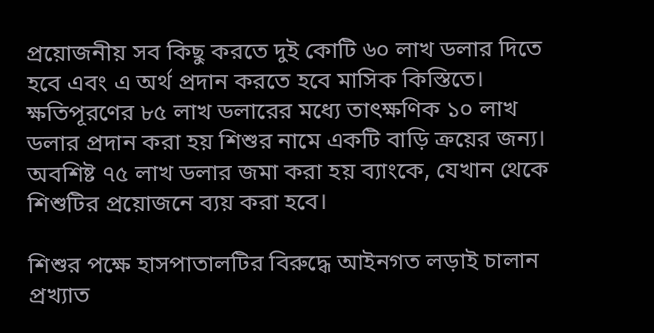প্রয়োজনীয় সব কিছু করতে দুই কোটি ৬০ লাখ ডলার দিতে হবে এবং এ অর্থ প্রদান করতে হবে মাসিক কিস্তিতে। ক্ষতিপূরণের ৮৫ লাখ ডলারের মধ্যে তাৎক্ষণিক ১০ লাখ ডলার প্রদান করা হয় শিশুর নামে একটি বাড়ি ক্রয়ের জন্য। অবশিষ্ট ৭৫ লাখ ডলার জমা করা হয় ব্যাংকে, যেখান থেকে শিশুটির প্রয়োজনে ব্যয় করা হবে।

শিশুর পক্ষে হাসপাতালটির বিরুদ্ধে আইনগত লড়াই চালান প্রখ্যাত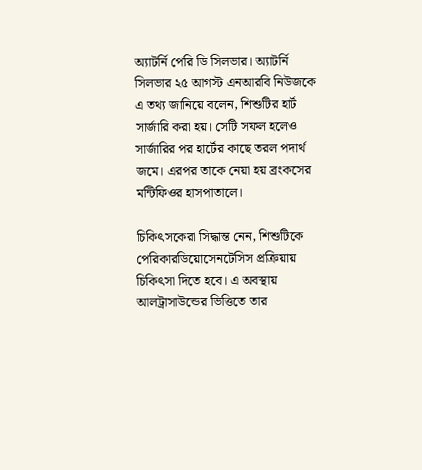অ্যাটর্নি পেরি ডি সিলভার। অ্যাটর্নি সিলভার ২৫ আগস্ট এনআরবি নিউজকে এ তথ্য জানিয়ে বলেন, শিশুটির হার্ট সার্জারি করা হয়। সেটি সফল হলেও সার্জারির পর হার্টের কাছে তরল পদার্থ জমে। এরপর তাকে নেয়া হয় ব্রংকসের মন্টিফিওর হাসপাতালে।

চিকিৎসকেরা সিদ্ধান্ত নেন, শিশুটিকে পেরিকারডিয়োসেনটেসিস প্রক্রিয়ায় চিকিৎসা দিতে হবে। এ অবস্থায় আলট্রাসাউন্ডের ভিত্তিতে তার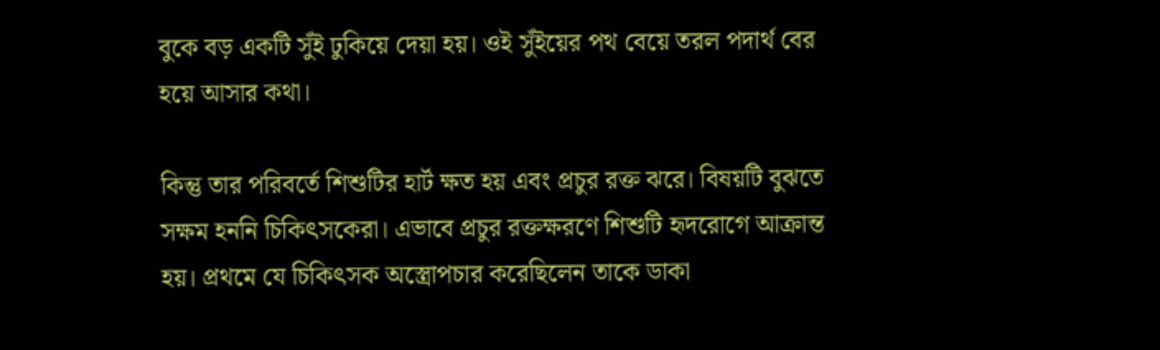বুকে বড় একটি সুঁই ঢুকিয়ে দেয়া হয়। ওই সুঁইয়ের পথ বেয়ে তরল পদার্থ বের হয়ে আসার কথা।

কিন্তু তার পরিবর্তে শিশুটির হার্ট ক্ষত হয় এবং প্রচুর রক্ত ঝরে। বিষয়টি বুঝতে সক্ষম হননি চিকিৎসকেরা। এভাবে প্রচুর রক্তক্ষরণে শিশুটি হৃদরোগে আক্রান্ত হয়। প্রথমে যে চিকিৎসক অস্ত্রোপচার করেছিলেন তাকে ডাকা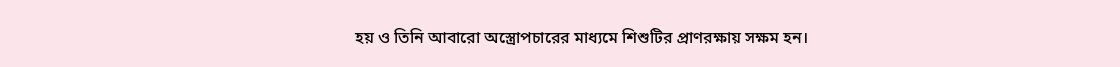হয় ও তিনি আবারো অস্ত্রোপচারের মাধ্যমে শিশুটির প্রাণরক্ষায় সক্ষম হন।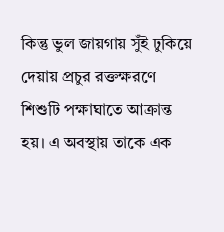কিন্তু ভুল জায়গায় সুঁই ঢুকিয়ে দেয়ায় প্রচুর রক্তক্ষরণে শিশুটি পক্ষাঘাতে আক্রান্ত হয়। এ অবস্থায় তাকে এক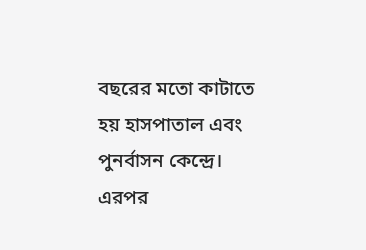বছরের মতো কাটাতে হয় হাসপাতাল এবং পুনর্বাসন কেন্দ্রে। এরপর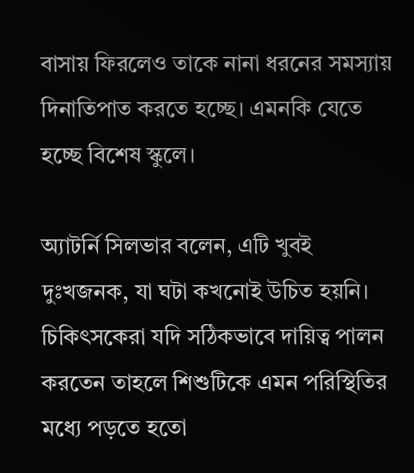বাসায় ফিরলেও তাকে নানা ধরনের সমস্যায় দিনাতিপাত করতে হচ্ছে। এমনকি যেতে হচ্ছে বিশেষ স্কুলে।

অ্যাটর্নি সিলভার বলেন, এটি খুবই দুঃখজনক, যা ঘটা কখনোই উচিত হয়নি। চিকিৎসকেরা যদি সঠিকভাবে দায়িত্ব পালন করতেন তাহলে শিশুটিকে এমন পরিস্থিতির মধ্যে পড়তে হতো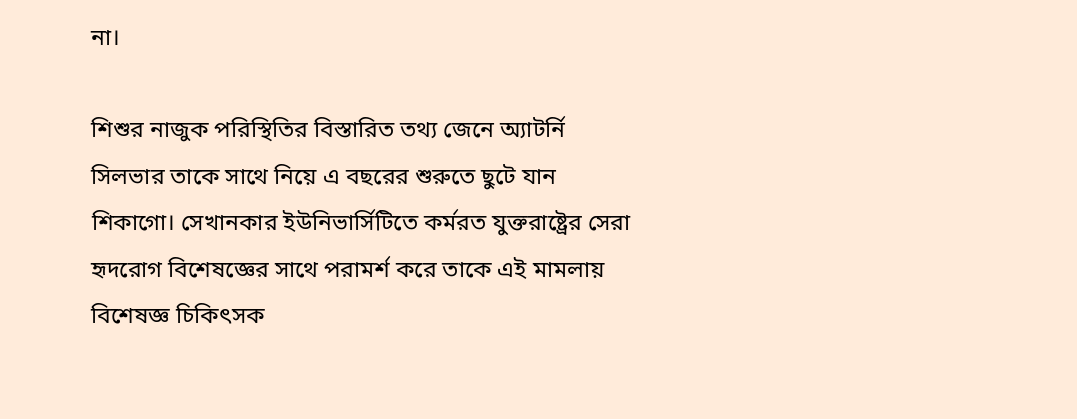না।

শিশুর নাজুক পরিস্থিতির বিস্তারিত তথ্য জেনে অ্যাটর্নি সিলভার তাকে সাথে নিয়ে এ বছরের শুরুতে ছুটে যান শিকাগো। সেখানকার ইউনিভার্সিটিতে কর্মরত যুক্তরাষ্ট্রের সেরা হৃদরোগ বিশেষজ্ঞের সাথে পরামর্শ করে তাকে এই মামলায় বিশেষজ্ঞ চিকিৎসক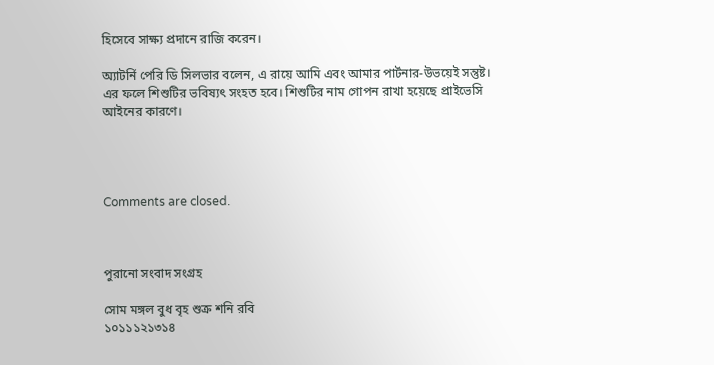হিসেবে সাক্ষ্য প্রদানে রাজি করেন।

অ্যাটর্নি পেরি ডি সিলভার বলেন, এ রায়ে আমি এবং আমার পার্টনার-উভয়েই সন্তুষ্ট। এর ফলে শিশুটির ভবিষ্যৎ সংহত হবে। শিশুটির নাম গোপন রাখা হয়েছে প্রাইভেসি আইনের কারণে।




Comments are closed.



পুরানো সংবাদ সংগ্রহ

সোম মঙ্গল বুধ বৃহ শুক্র শনি রবি
১০১১১২১৩১৪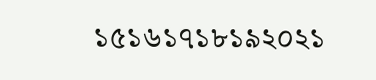১৫১৬১৭১৮১৯২০২১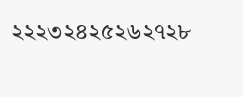২২২৩২৪২৫২৬২৭২৮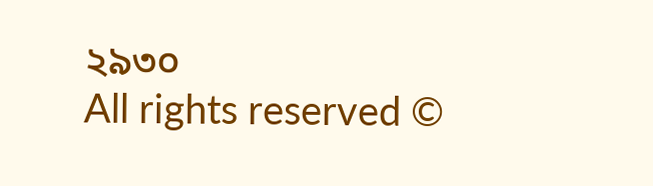২৯৩০
All rights reserved ©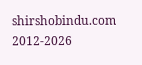shirshobindu.com 2012-2026